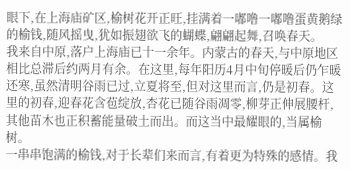眼下,在上海庙矿区,榆树花开正旺,挂满着一嘟噜一嘟噜蛋黄鹅绿的榆钱,随风摇曳,犹如振翅欲飞的蝴蝶,翩翩起舞,召唤春天。
我来自中原,落户上海庙已十一余年。内蒙古的春天,与中原地区相比总滞后约两月有余。在这里,每年阳历4月中旬停暖后仍乍暖还寒,虽然清明谷雨已过,立夏将至,但对这里而言,仍是初春。这里的初春,迎春花含苞绽放,杏花已随谷雨凋零,柳芽正伸展腰杆,其他苗木也正积蓄能量破土而出。而这当中最耀眼的,当属榆树。
一串串饱满的榆钱,对于长辈们来而言,有着更为特殊的感情。我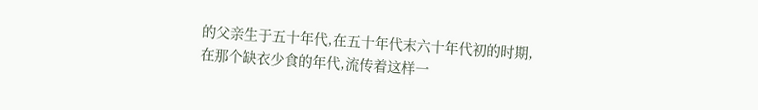的父亲生于五十年代,在五十年代末六十年代初的时期,在那个缺衣少食的年代,流传着这样一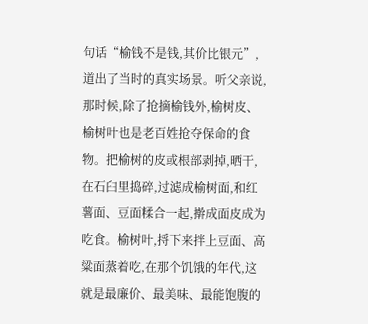句话“榆钱不是钱,其价比银元”,道出了当时的真实场景。听父亲说,那时候,除了抢摘榆钱外,榆树皮、榆树叶也是老百姓抢夺保命的食物。把榆树的皮或根部剥掉,晒干,在石臼里捣碎,过滤成榆树面,和红薯面、豆面糅合一起,擀成面皮成为吃食。榆树叶,捋下来拌上豆面、高粱面蒸着吃,在那个饥饿的年代,这就是最廉价、最美味、最能饱腹的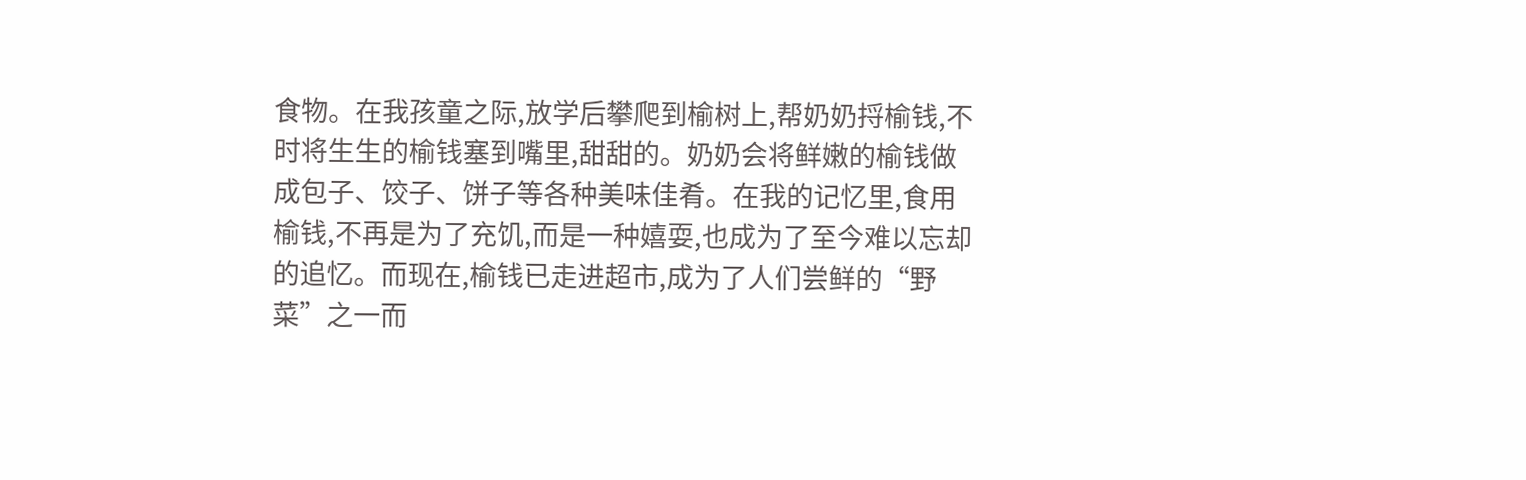食物。在我孩童之际,放学后攀爬到榆树上,帮奶奶捋榆钱,不时将生生的榆钱塞到嘴里,甜甜的。奶奶会将鲜嫩的榆钱做成包子、饺子、饼子等各种美味佳肴。在我的记忆里,食用榆钱,不再是为了充饥,而是一种嬉耍,也成为了至今难以忘却的追忆。而现在,榆钱已走进超市,成为了人们尝鲜的“野菜”之一而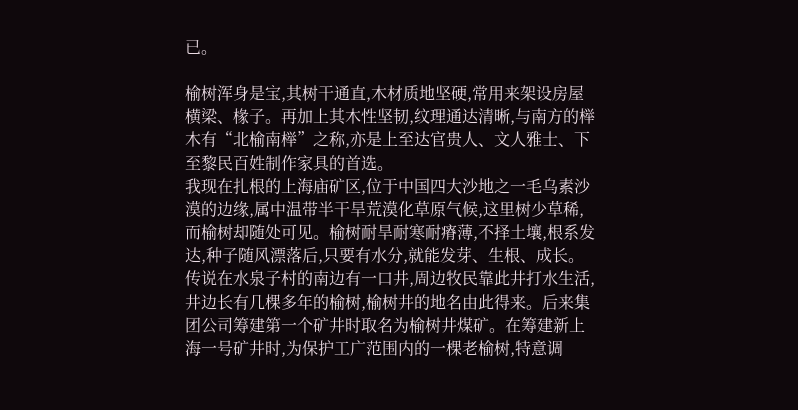已。

榆树浑身是宝,其树干通直,木材质地坚硬,常用来架设房屋横梁、椽子。再加上其木性坚韧,纹理通达清晰,与南方的榉木有“北榆南榉”之称,亦是上至达官贵人、文人雅士、下至黎民百姓制作家具的首选。
我现在扎根的上海庙矿区,位于中国四大沙地之一毛乌素沙漠的边缘,属中温带半干旱荒漠化草原气候,这里树少草稀,而榆树却随处可见。榆树耐旱耐寒耐瘠薄,不择土壤,根系发达,种子随风漂落后,只要有水分,就能发芽、生根、成长。
传说在水泉子村的南边有一口井,周边牧民靠此井打水生活,井边长有几棵多年的榆树,榆树井的地名由此得来。后来集团公司筹建第一个矿井时取名为榆树井煤矿。在筹建新上海一号矿井时,为保护工广范围内的一棵老榆树,特意调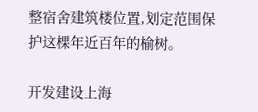整宿舍建筑楼位置,划定范围保护这棵年近百年的榆树。

开发建设上海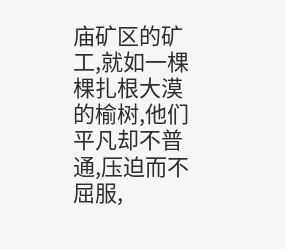庙矿区的矿工,就如一棵棵扎根大漠的榆树,他们平凡却不普通,压迫而不屈服,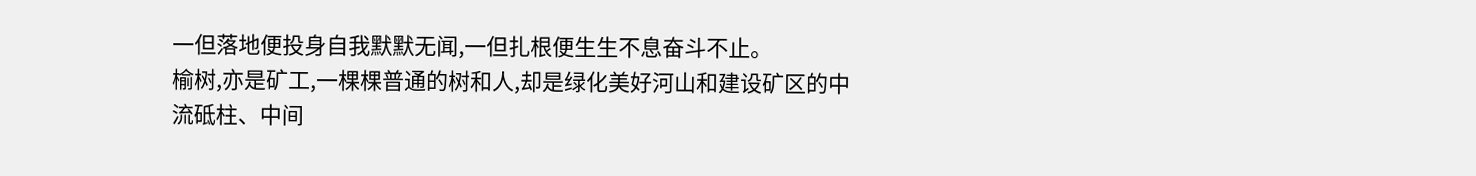一但落地便投身自我默默无闻,一但扎根便生生不息奋斗不止。
榆树,亦是矿工,一棵棵普通的树和人,却是绿化美好河山和建设矿区的中流砥柱、中间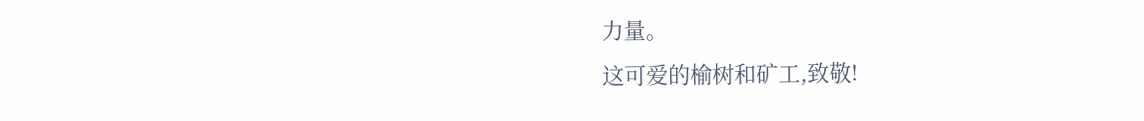力量。
这可爱的榆树和矿工,致敬!